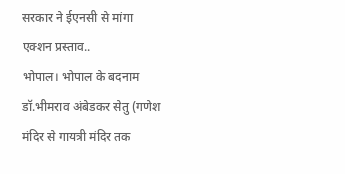सरकार ने ईएनसी से मांगा एक्शन प्रस्ताव..
भोपाल। भोपाल के बदनाम डॉ.भीमराव अंबेडकर सेतु (गणेश मंदिर से गायत्री मंदिर तक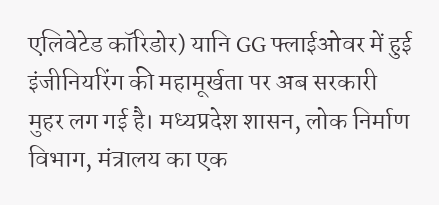एलिवेटेड कॉरिडोर) यानि GG फ्लाईओवर में हुई इंजीनियरिंग की महामूर्खता पर अब सरकारी मुहर लग गई है। मध्यप्रदेश शासन, लोक निर्माण विभाग, मंत्रालय का एक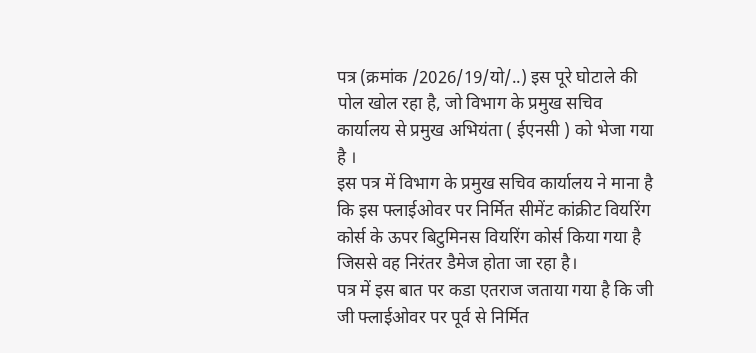पत्र (क्रमांक /2026/19/यो/..) इस पूरे घोटाले की पोल खोल रहा है, जो विभाग के प्रमुख सचिव कार्यालय से प्रमुख अभियंता ( ईएनसी ) को भेजा गया है ।
इस पत्र में विभाग के प्रमुख सचिव कार्यालय ने माना है कि इस फ्लाईओवर पर निर्मित सीमेंट कांक्रीट वियरिंग कोर्स के ऊपर बिटुमिनस वियरिंग कोर्स किया गया है जिससे वह निरंतर डैमेज होता जा रहा है।
पत्र में इस बात पर कडा एतराज जताया गया है कि जी जी फ्लाईओवर पर पूर्व से निर्मित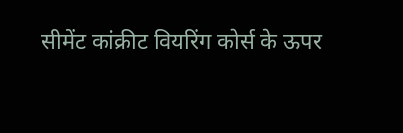सीमेंट कांक्रीट वियरिंग कोर्स के ऊपर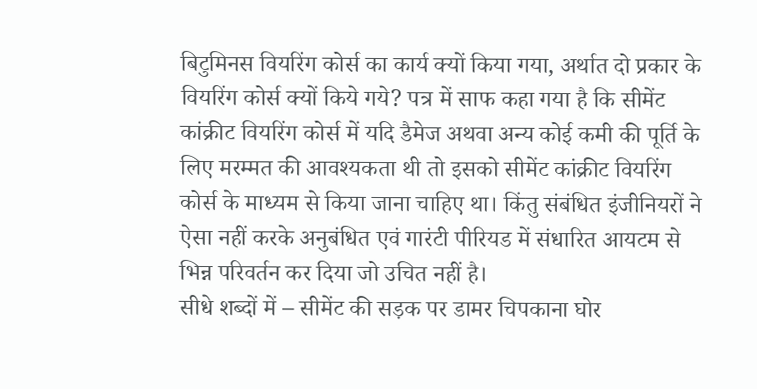बिटुमिनस वियरिंग कोर्स का कार्य क्यों किया गया, अर्थात दो प्रकार के वियरिंग कोर्स क्यों किये गये? पत्र में साफ कहा गया है कि सीमेंट कांक्रीट वियरिंग कोर्स में यदि डैमेज अथवा अन्य कोई कमी की पूर्ति के लिए मरम्मत की आवश्यकता थी तो इसको सीमेंट कांक्रीट वियरिंग कोर्स के माध्यम से किया जाना चाहिए था। किंतु संबंधित इंजीनियरों ने ऐसा नहीं करके अनुबंधित एवं गारंटी पीरियड में संधारित आयटम से भिन्न परिवर्तन कर दिया जो उचित नहीं है।
सीधे शब्दों में – सीमेंट की सड़क पर डामर चिपकाना घोर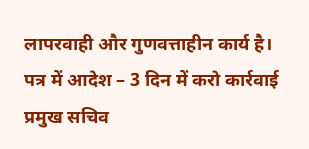लापरवाही और गुणवत्ताहीन कार्य है।
पत्र में आदेश – 3 दिन में करो कार्रवाई
प्रमुख सचिव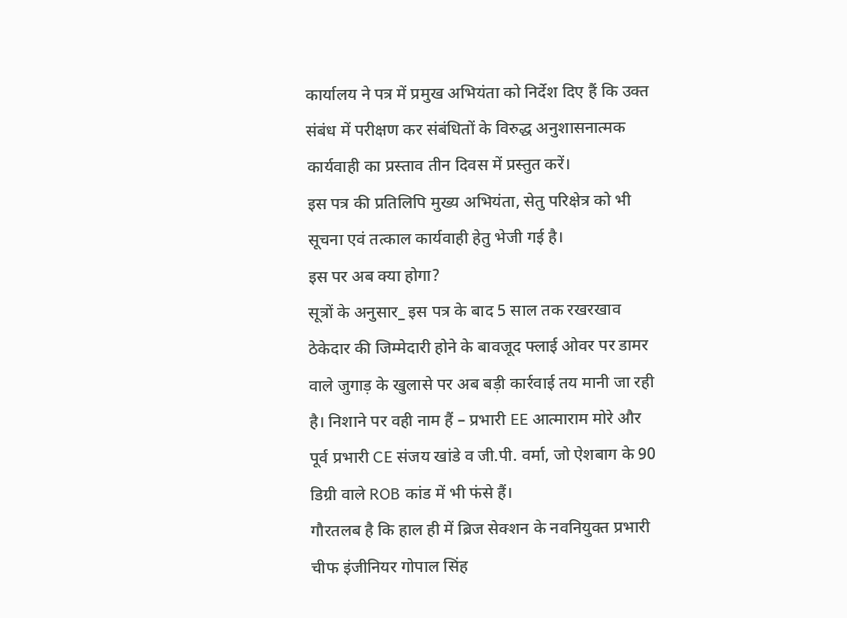कार्यालय ने पत्र में प्रमुख अभियंता को निर्देश दिए हैं कि उक्त संबंध में परीक्षण कर संबंधितों के विरुद्ध अनुशासनात्मक कार्यवाही का प्रस्ताव तीन दिवस में प्रस्तुत करें।
इस पत्र की प्रतिलिपि मुख्य अभियंता, सेतु परिक्षेत्र को भी सूचना एवं तत्काल कार्यवाही हेतु भेजी गई है।
इस पर अब क्या होगा?
सूत्रों के अनुसार_ इस पत्र के बाद 5 साल तक रखरखाव ठेकेदार की जिम्मेदारी होने के बावजूद फ्लाई ओवर पर डामर वाले जुगाड़ के खुलासे पर अब बड़ी कार्रवाई तय मानी जा रही है। निशाने पर वही नाम हैं – प्रभारी EE आत्माराम मोरे और पूर्व प्रभारी CE संजय खांडे व जी.पी. वर्मा, जो ऐशबाग के 90 डिग्री वाले ROB कांड में भी फंसे हैं।
गौरतलब है कि हाल ही में ब्रिज सेक्शन के नवनियुक्त प्रभारी चीफ इंजीनियर गोपाल सिंह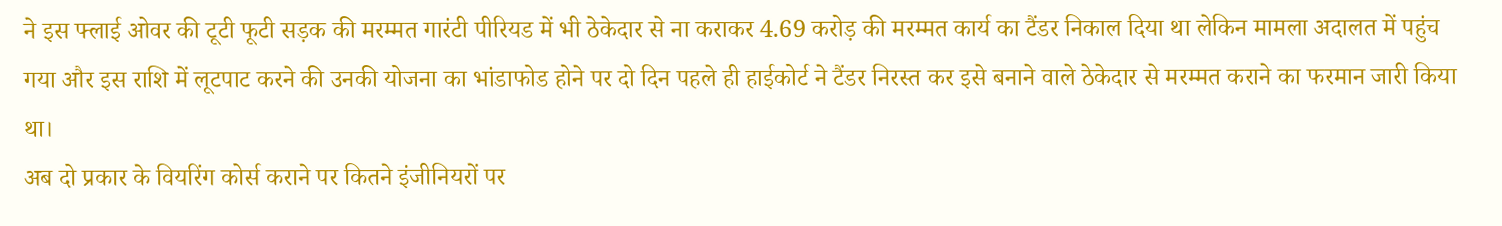ने इस फ्लाई ओवर की टूटी फूटी सड़क की मरम्मत गारंटी पीरियड में भी ठेकेदार से ना कराकर 4.69 करोड़ की मरम्मत कार्य का टैंडर निकाल दिया था लेकिन मामला अदालत में पहुंच गया और इस राशि में लूटपाट करने की उनकी योजना का भांडाफोड होने पर दो दिन पहले ही हाईकोर्ट ने टैंडर निरस्त कर इसे बनाने वाले ठेकेदार से मरम्मत कराने का फरमान जारी किया था।
अब दो प्रकार के वियरिंग कोर्स कराने पर कितने इंजीनियरों पर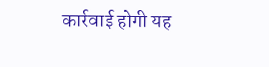कार्रवाई होगी यह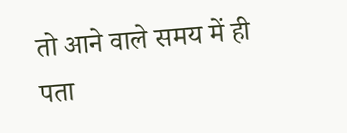तो आने वाले समय में ही पता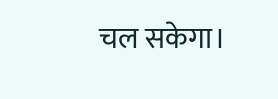चल सकेगा।